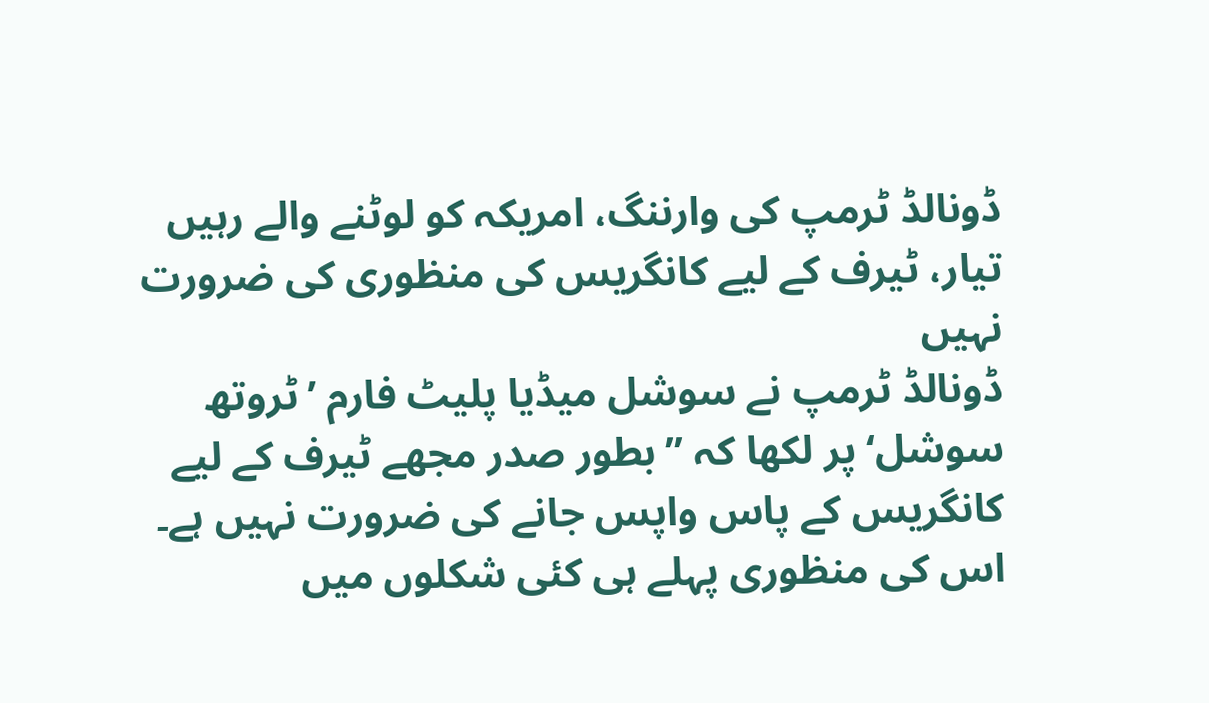ڈونالڈ ٹرمپ کی وارننگ، امریکہ کو لوٹنے والے رہیں تیار، ٹیرف کے لیے کانگریس کی منظوری کی ضرورت نہیں
ڈونالڈ ٹرمپ نے سوشل میڈیا پلیٹ فارم ’ٹروتھ سوشل‘ پر لکھا کہ ’’بطور صدر مجھے ٹیرف کے لیے کانگریس کے پاس واپس جانے کی ضرورت نہیں ہے۔ اس کی منظوری پہلے ہی کئی شکلوں میں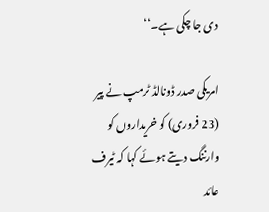دی جا چکی ہے۔‘‘

امریکی صدر ڈونالڈ ٹرمپ نے پیر (23 فروری) کو خریداروں کو وارننگ دیتے ہوئے کہا کہ ٹیرف عائد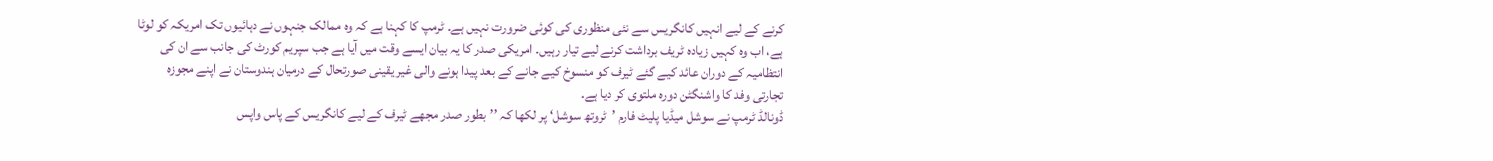کرنے کے لیے انہیں کانگریس سے نئی منظوری کی کوئی ضرورت نہیں ہے۔ ٹرمپ کا کہنا ہے کہ وہ ممالک جنہوں نے دہائیوں تک امریکہ کو لوٹا ہے، اب وہ کہیں زیادہ ٹریف برداشت کرنے لیے تیار رہیں۔ امریکی صدر کا یہ بیان ایسے وقت میں آیا ہے جب سپریم کورٹ کی جانب سے ان کی انتظامیہ کے دوران عائد کیے گئے ٹیرف کو منسوخ کیے جانے کے بعد پیدا ہونے والی غیر یقینی صورتحال کے درمیان ہندوستان نے اپنے مجوزہ تجارتی وفد کا واشنگٹن دورہ ملتوی کر دیا ہے۔
ڈونالڈ ٹرمپ نے سوشل میڈیا پلیٹ فارم ’ٹروتھ سوشل‘ پر لکھا کہ ’’بطور صدر مجھے ٹیرف کے لیے کانگریس کے پاس واپس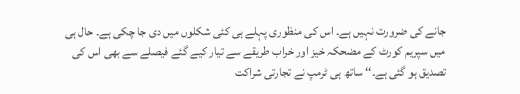جانے کی ضرورت نہیں ہے۔ اس کی منظوری پہلے ہی کئی شکلوں میں دی جا چکی ہے۔ حال ہی میں سپریم کورٹ کے مضحکہ خیز اور خراب طریقے سے تیار کیے گئے فیصلے سے بھی اس کی تصدیق ہو گئی ہے۔‘‘ ساتھ ہی ٹرمپ نے تجارتی شراکت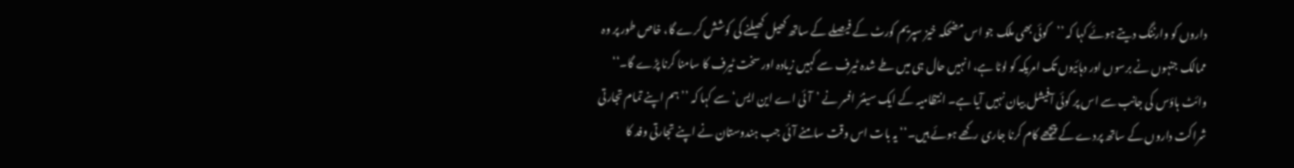داروں کو وارننگ دیتے ہوئے کہا کہ ’’کوئی بھی ملک جو اس مضحکہ خیز سپریم کورٹ کے فیصلے کے ساتھ کھیل کھیلنے کی کوشش کرے گا، خاص طور پر وہ ممالک جنہوں نے برسوں اور دہائیوں تک امریکہ کو لوٹا ہے، انہیں حال ہی میں طے شدہ ٹیرف سے کہیں زیادہ اور سخت ٹیرف کا سامنا کرنا پڑے گا۔‘‘
وائٹ ہاؤس کی جانب سے اس پر کوئی آفیشل بیان نہیں آیا ہے۔ انتظامیہ کے ایک سینئر افسر نے ’آئی اے این ایس‘ سے کہا کہ ’’ہم اپنے تمام تجارتی شراکت داروں کے ساتھ پردے کے پیچھے کام کرنا جاری رکھے ہوئے ہیں۔‘‘ یہ بات اس وقت سامنے آئی جب ہندوستان نے اپنے تجارتی وفد کا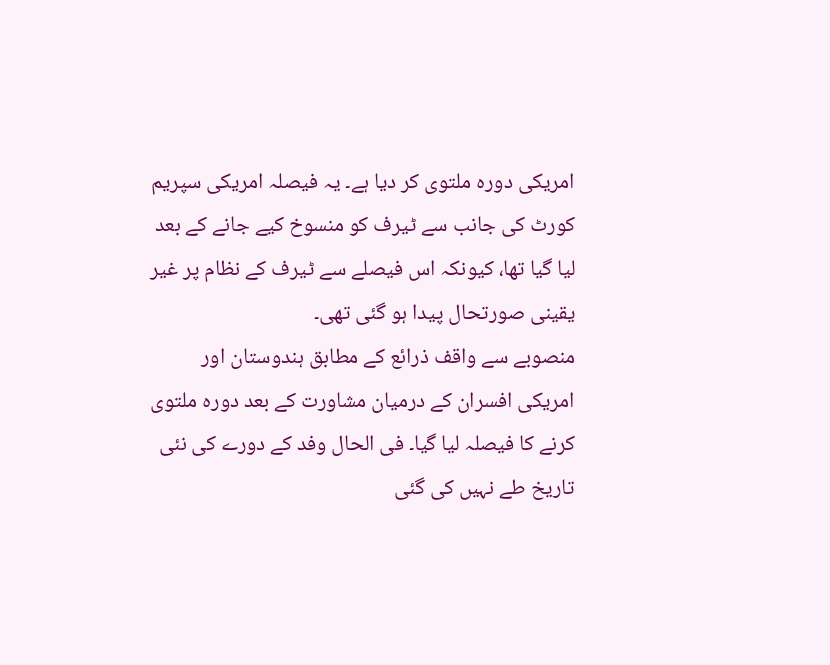امریکی دورہ ملتوی کر دیا ہے۔ یہ فیصلہ امریکی سپریم کورٹ کی جانب سے ٹیرف کو منسوخ کیے جانے کے بعد لیا گیا تھا، کیونکہ اس فیصلے سے ٹیرف کے نظام پر غیر یقینی صورتحال پیدا ہو گئی تھی۔
منصوبے سے واقف ذرائع کے مطابق ہندوستان اور امریکی افسران کے درمیان مشاورت کے بعد دورہ ملتوی کرنے کا فیصلہ لیا گیا۔ فی الحال وفد کے دورے کی نئی تاریخ طے نہیں کی گئی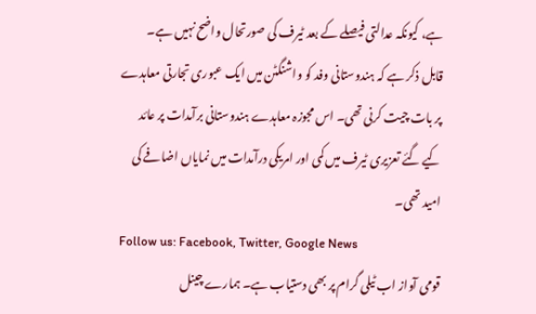ہے، کیونکہ عدالتی فیصلے کے بعد ٹیرف کی صورتحال واضح نہیں ہے۔ قابل ذکر ہے کہ ہندوستانی وفد کو واشنگٹن میں ایک عبوری تجارتی معاہدے پر بات چیت کرنی تھی۔ اس مجوزہ معاہدے ہندوستانی برآمدات پر عائد کیے گئے تعزیری ٹیرف میں کمی اور امریکی درآمدات میں نمایاں اضافے کی امید تھی۔
Follow us: Facebook, Twitter, Google News
قومی آواز اب ٹیلی گرام پر بھی دستیاب ہے۔ ہمارے چینل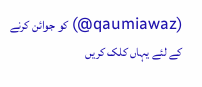(qaumiawaz@) کو جوائن کرنے کے لئے یہاں کلک کریں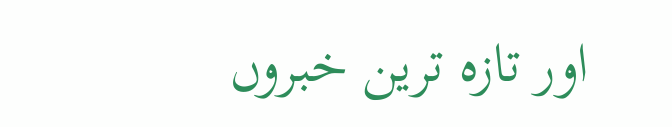اور تازہ ترین خبروں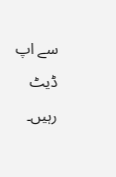سے اپ ڈیٹ رہیں۔